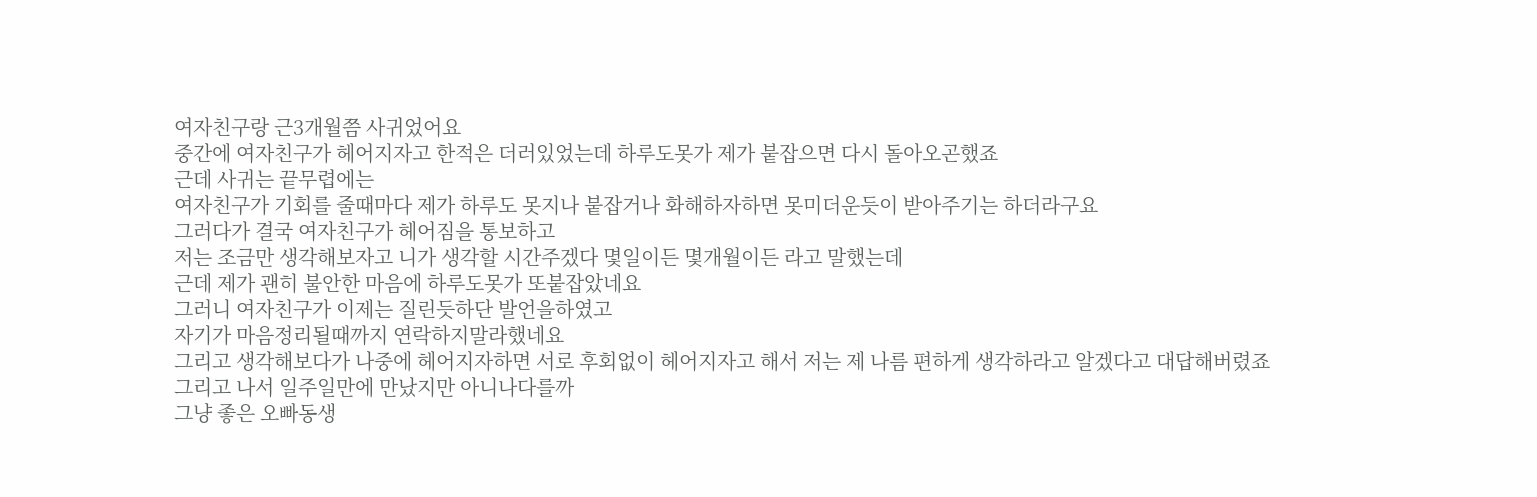여자친구랑 근3개월쯤 사귀었어요
중간에 여자친구가 헤어지자고 한적은 더러있었는데 하루도못가 제가 붙잡으면 다시 돌아오곤했죠
근데 사귀는 끝무렵에는
여자친구가 기회를 줄때마다 제가 하루도 못지나 붙잡거나 화해하자하면 못미더운듯이 받아주기는 하더라구요
그러다가 결국 여자친구가 헤어짐을 통보하고
저는 조금만 생각해보자고 니가 생각할 시간주겠다 몇일이든 몇개월이든 라고 말했는데
근데 제가 괜히 불안한 마음에 하루도못가 또붙잡았네요
그러니 여자친구가 이제는 질린듯하단 발언을하였고
자기가 마음정리될때까지 연락하지말라했네요
그리고 생각해보다가 나중에 헤어지자하면 서로 후회없이 헤어지자고 해서 저는 제 나름 편하게 생각하라고 알겠다고 대답해버렸죠
그리고 나서 일주일만에 만났지만 아니나다를까
그냥 좋은 오빠동생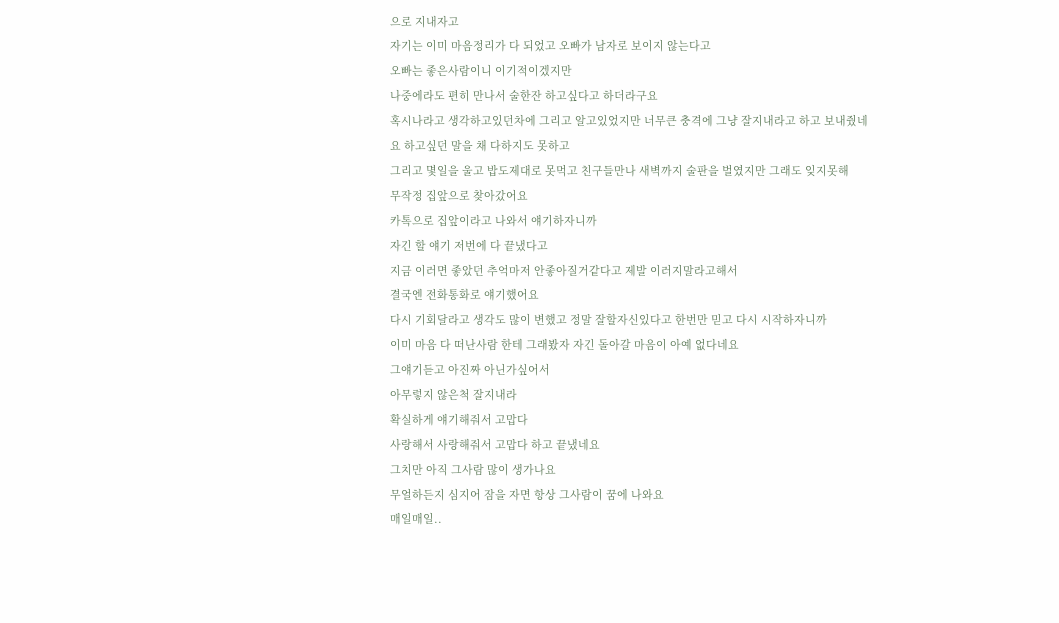으로 지내자고
자기는 이미 마음정리가 다 되었고 오빠가 남자로 보이지 않는다고
오빠는 좋은사람이니 이기적이겠지만
나중에라도 편히 만나서 술한잔 하고싶다고 하더라구요
혹시나라고 생각하고있던차에 그리고 알고있었지만 너무큰 충격에 그냥 잘지내라고 하고 보내줬네요 하고싶던 말을 채 다하지도 못하고
그리고 몇일을 울고 밥도제대로 못먹고 친구들만나 새벽까지 술판을 벌였지만 그래도 잊지못해
무작정 집앞으로 찾아갔어요
카톡으로 집앞이라고 나와서 얘기하자니까
자긴 할 얘기 저번에 다 끝냈다고
지금 이러면 좋았던 추억마저 안좋아질거같다고 제발 이러지말라고해서
결국엔 전화통화로 얘기했어요
다시 기회달라고 생각도 많이 변했고 정말 잘할자신있다고 한번만 믿고 다시 시작하자니까
이미 마음 다 떠난사람 한테 그래봤자 자긴 돌아갈 마음이 아예 없다네요
그얘기듣고 아진짜 아닌가싶어서
아무렇지 않은척 잘지내라
확실하게 얘기해줘서 고맙다
사랑해서 사랑해줘서 고맙다 하고 끝냈네요
그치만 아직 그사람 많이 생가나요
무얼하든지 심지어 잠을 자면 항상 그사람이 꿈에 나와요
매일매일..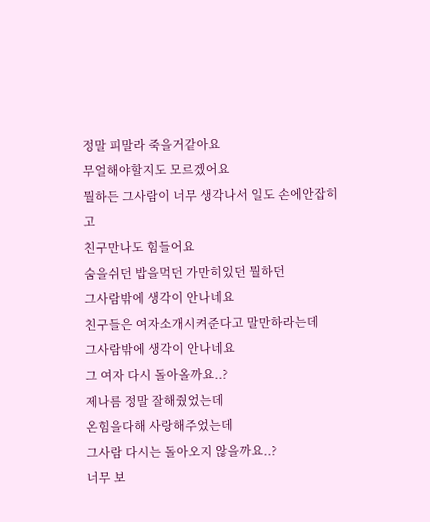정말 피말라 죽을거같아요
무얼해야할지도 모르겠어요
뭘하든 그사람이 너무 생각나서 일도 손에안잡히고
친구만나도 힘들어요
숨을쉬던 밥을먹던 가만히있던 뭘하던
그사람밖에 생각이 안나네요
친구들은 여자소개시켜준다고 말만하라는데
그사람밖에 생각이 안나네요
그 여자 다시 돌아올까요..?
제나름 정말 잘해줬었는데
온힘을다해 사랑해주었는데
그사람 다시는 돌아오지 않을까요..?
너무 보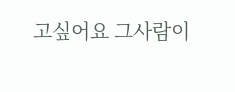고싶어요 그사람이